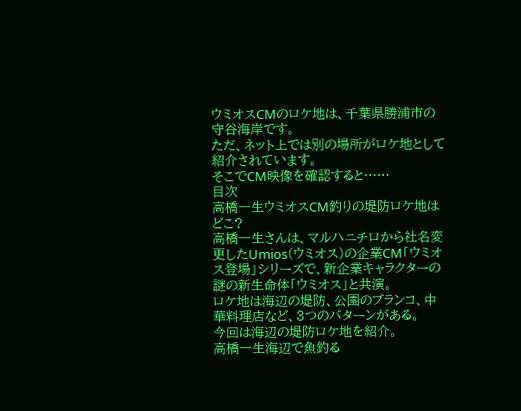ウミオスCMのロケ地は、千葉県勝浦市の守谷海岸です。
ただ、ネット上では別の場所がロケ地として紹介されています。
そこでCM映像を確認すると……
目次
高橋一生ウミオスCM釣りの堤防ロケ地はどこ?
高橋一生さんは、マルハニチロから社名変更したUmios(ウミオス)の企業CM「ウミオス登場」シリーズで、新企業キャラクターの謎の新生命体「ウミオス」と共演。
ロケ地は海辺の堤防、公園のブランコ、中華料理店など、3つのパターンがある。
今回は海辺の堤防ロケ地を紹介。
高橋一生海辺で魚釣る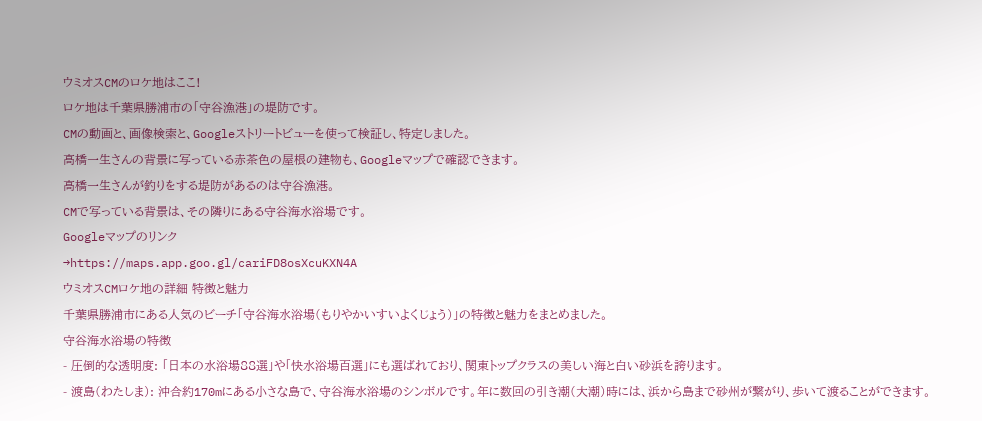ウミオスCMのロケ地はここ!
ロケ地は千葉県勝浦市の「守谷漁港」の堤防です。
CMの動画と、画像検索と、Googleストリートビューを使って検証し、特定しました。
高橋一生さんの背景に写っている赤茶色の屋根の建物も、Googleマップで確認できます。
高橋一生さんが釣りをする堤防があるのは守谷漁港。
CMで写っている背景は、その隣りにある守谷海水浴場です。
Googleマップのリンク
→https://maps.app.goo.gl/cariFD8osXcuKXN4A
ウミオスCMロケ地の詳細 特徴と魅力
千葉県勝浦市にある人気のビーチ「守谷海水浴場(もりやかいすいよくじょう)」の特徴と魅力をまとめました。
守谷海水浴場の特徴
- 圧倒的な透明度: 「日本の水浴場88選」や「快水浴場百選」にも選ばれており、関東トップクラスの美しい海と白い砂浜を誇ります。
- 渡島(わたしま): 沖合約170mにある小さな島で、守谷海水浴場のシンボルです。年に数回の引き潮(大潮)時には、浜から島まで砂州が繋がり、歩いて渡ることができます。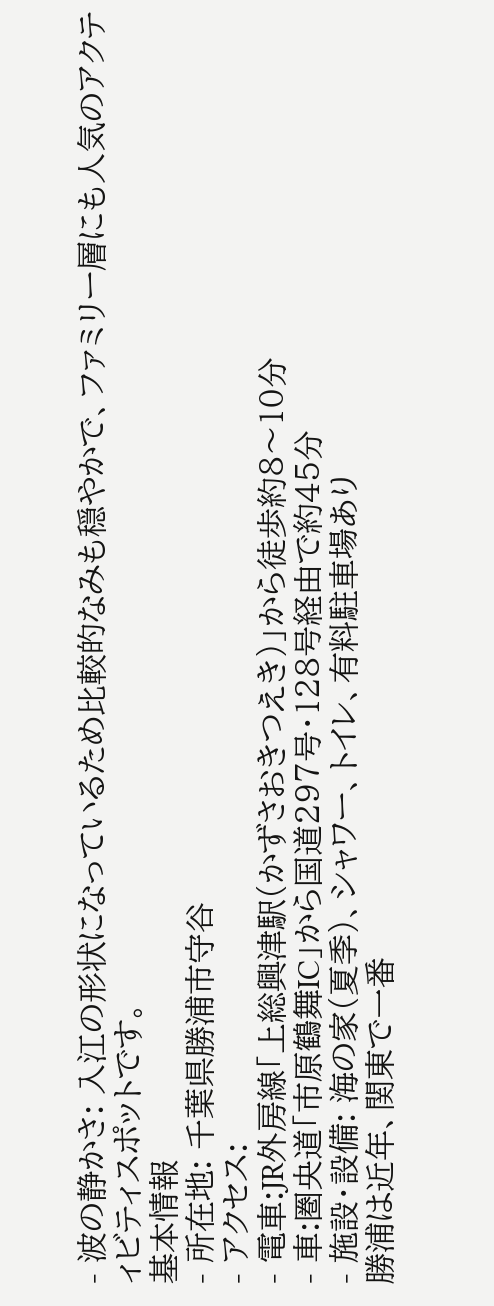- 波の静かさ: 入江の形状になっているため比較的なみも穏やかで、ファミリー層にも人気のアクティビティスポットです。
基本情報
- 所在地: 千葉県勝浦市守谷
- アクセス:
- 電車:JR外房線「上総興津駅(かずさおきつえき)」から徒歩約8〜10分
- 車:圏央道「市原鶴舞IC」から国道297号・128号経由で約45分
- 施設・設備: 海の家(夏季)、シャワー、トイレ、有料駐車場あり
勝浦は近年、関東で一番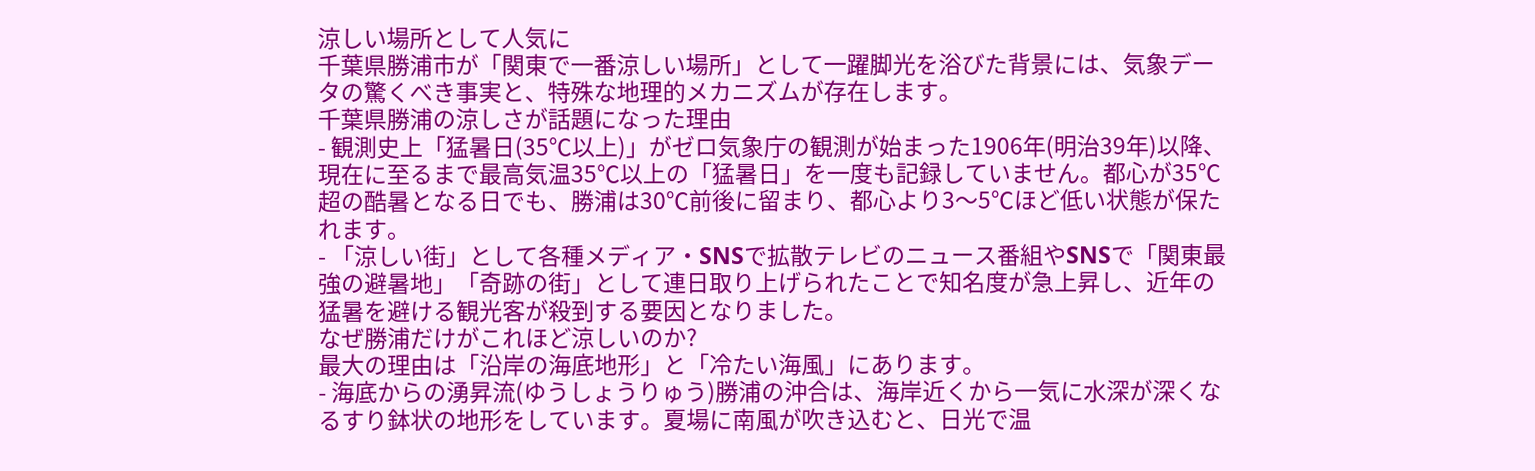涼しい場所として人気に
千葉県勝浦市が「関東で一番涼しい場所」として一躍脚光を浴びた背景には、気象データの驚くべき事実と、特殊な地理的メカニズムが存在します。
千葉県勝浦の涼しさが話題になった理由
- 観測史上「猛暑日(35℃以上)」がゼロ気象庁の観測が始まった1906年(明治39年)以降、現在に至るまで最高気温35℃以上の「猛暑日」を一度も記録していません。都心が35℃超の酷暑となる日でも、勝浦は30℃前後に留まり、都心より3〜5℃ほど低い状態が保たれます。
- 「涼しい街」として各種メディア・SNSで拡散テレビのニュース番組やSNSで「関東最強の避暑地」「奇跡の街」として連日取り上げられたことで知名度が急上昇し、近年の猛暑を避ける観光客が殺到する要因となりました。
なぜ勝浦だけがこれほど涼しいのか?
最大の理由は「沿岸の海底地形」と「冷たい海風」にあります。
- 海底からの湧昇流(ゆうしょうりゅう)勝浦の沖合は、海岸近くから一気に水深が深くなるすり鉢状の地形をしています。夏場に南風が吹き込むと、日光で温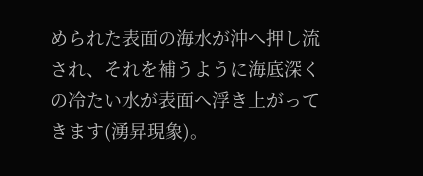められた表面の海水が沖へ押し流され、それを補うように海底深くの冷たい水が表面へ浮き上がってきます(湧昇現象)。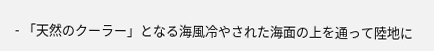- 「天然のクーラー」となる海風冷やされた海面の上を通って陸地に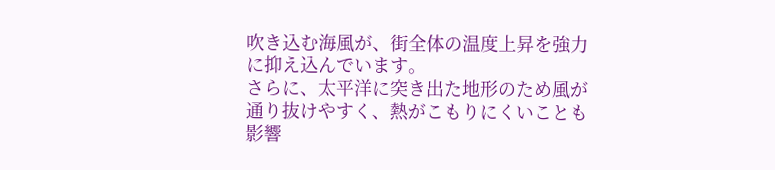吹き込む海風が、街全体の温度上昇を強力に抑え込んでいます。
さらに、太平洋に突き出た地形のため風が通り抜けやすく、熱がこもりにくいことも影響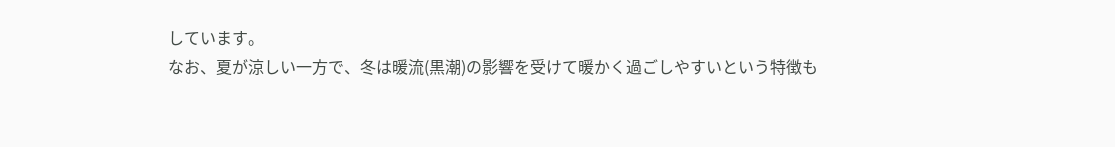しています。
なお、夏が涼しい一方で、冬は暖流(黒潮)の影響を受けて暖かく過ごしやすいという特徴も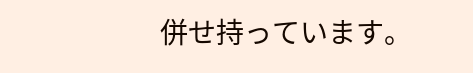併せ持っています。